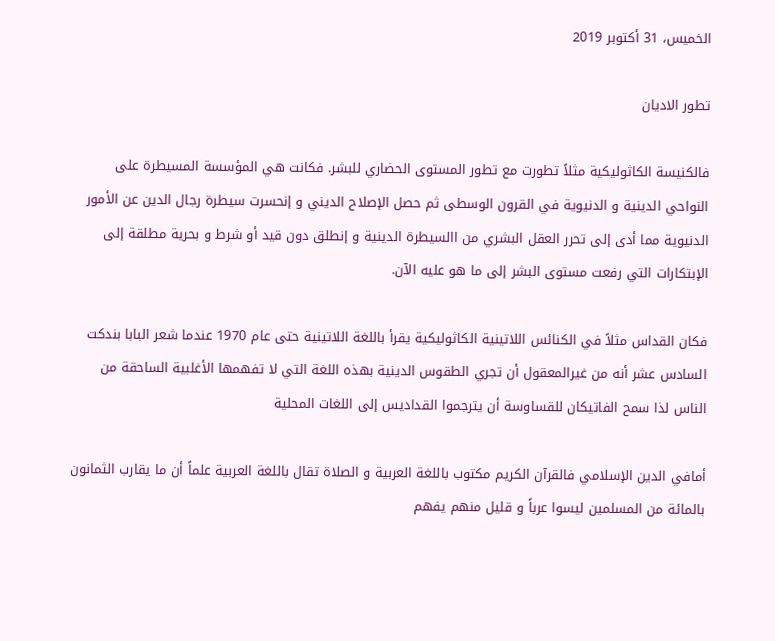الخميس، 31 أكتوبر 2019

تطور الاديان

فالكنيسة الكاثوليكية مثلاً تطورت مع تطور المستوى الحضاري للبشر. فكانت هي المؤسسة المسيطرة على النواحي الدينية و الدنيوية في القرون الوسطى ثم حصل الإصلاح الديني و إنحسرت سيطرة رجال الدين عن الأمور الدنيوية مما أدى إلى تحرر العقل البشري من االسيطرة الدينية و إنطلق دون قيد أو شرط و بحرية مطلقة إلى الإبتكارات التي رفعت مستوى البشر إلى ما هو عليه الآن.

فكان القداس مثلاً في الكنائس اللاتينية الكاثوليكية يقرأ باللغة اللاتينية حتى عام 1970 عندما شعر البابا بندكت السادس عشر أنه من غيرالمعقول أن تجري الطقوس الدينية بهذه اللغة التي لا تفهمها الأغلبية الساحقة من الناس لذا سمح الفاتيكان للقساوسة أن يترجموا القداديس إلى اللغات المحلية

أمافي الدين الإسلامي فالقرآن الكريم مكتوب باللغة العربية و الصلاة تقال باللغة العربية علماً أن ما يقارب الثمانون بالمائة من المسلمين ليسوا عرباً و قليل منهم يفهم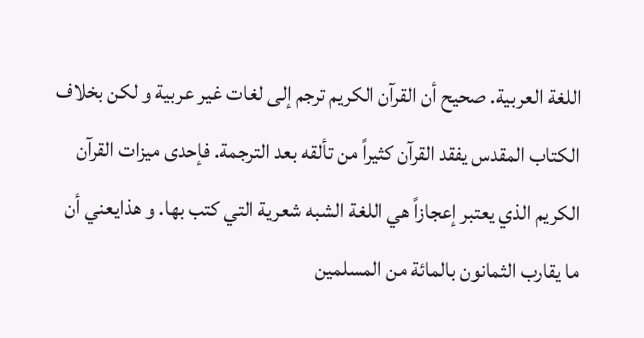اللغة العربية. صحيح أن القرآن الكريم ترجم إلى لغات غير عربية و لكن بخلاف الكتاب المقدس يفقد القرآن كثيراً من تألقه بعد الترجمة. فإحدى ميزات القرآن الكريم الذي يعتبر إعجازاً هي اللغة الشبه شعرية التي كتب بها. و هذايعني أن ما يقارب الثمانون بالمائة من المسلمين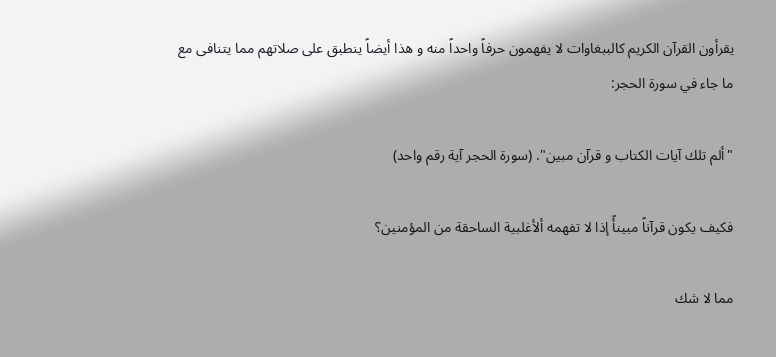يقرأون القرآن الكريم كالببغاوات لا يفهمون حرفاً واحداً منه و هذا أيضاً ينطبق على صلاتهم مما يتنافى مع ما جاء في سورة الحجر:

"ألم تلك آيات الكتاب و قرآن مبين". (سورة الحجر آية رقم واحد)

فكيف يكون قرآناً مبينأً إذا لا تفهمه ألأغلبية الساحقة من المؤمنين؟

مما لا شك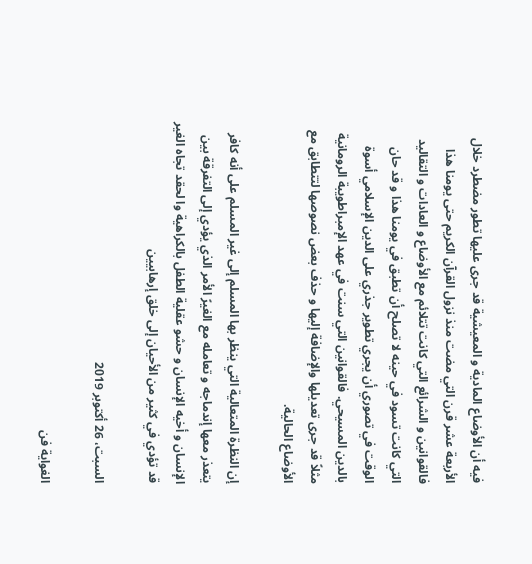فيه أن الأوضاع المادية و المعيشية قد جرى عليها تطور مضطرد خلال الأربعة عشر قرن التي مضت منذ نزول القرآن الكريم حتى يومنا هذا فالقوانين و الشرائع التي كانت تتلائم مع الأوضاع و العادات و التقاليد التي كانت تسود في حينه لا تصلح أن تطبق في يومنا هذا و قد حان الوقت في تصوري أن يجري تطوير جذري على الدين الإسلامي أسوة بالدين المسيحي. فالقوانين التي سنت في عهد الإمبراطويبة الرومانية مثلاً قد جرى تعديلها والإضافة إليها و حذف بعض نصوصها لتتطابق مع الأوضاع الحالية.

إن النظرة المتعالية التي ينظر بها المسلم إلى غير المسلم على أنه كافر يتعذر معها إندماجه و تعامله مع الغيرً الأمر الذي يؤدي إلى التفرقة بين الإنسان و أخيه الإنسان و حشو عقلية الطفل بالكراهية وا لحقد تجاه الغير قد تؤدي في كثير من الأحيان إلى خلق إرهابيين

السبت، 26 أكتوبر 2019

الغواية فن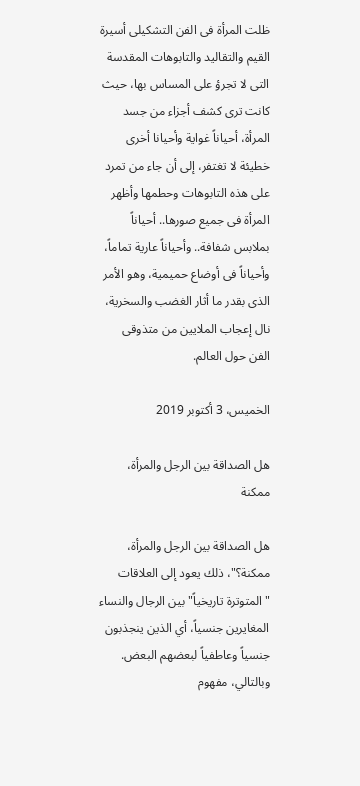ظلت المرأة فى الفن التشكيلى أسيرة القيم والتقاليد والتابوهات المقدسة التى لا تجرؤ على المساس بها، حيث كانت ترى كشف أجزاء من جسد المرأة، أحياناً غواية وأحيانا أخرى خطيئة لا تغتفر، إلى أن جاء من تمرد على هذه التابوهات وحطمها وأظهر المرأة فى جميع صورها.. أحياناً بملابس شفافة.. وأحياناً عارية تماماً، وأحياناً فى أوضاع حميمية، وهو الأمر الذى بقدر ما أثار الغضب والسخرية، نال إعجاب الملايين من متذوقى الفن حول العالم.

الخميس، 3 أكتوبر 2019

هل الصداقة بين الرجل والمرأة، ممكنة

هل الصداقة بين الرجل والمرأة، ممكنة؟"، ذلك يعود إلى العلاقات "المتوترة تاريخياً" بين الرجال والنساء المغايرين جنسياً، أي الذين ينجذبون جنسياً وعاطفياً لبعضهم البعض. وبالتالي، مفهوم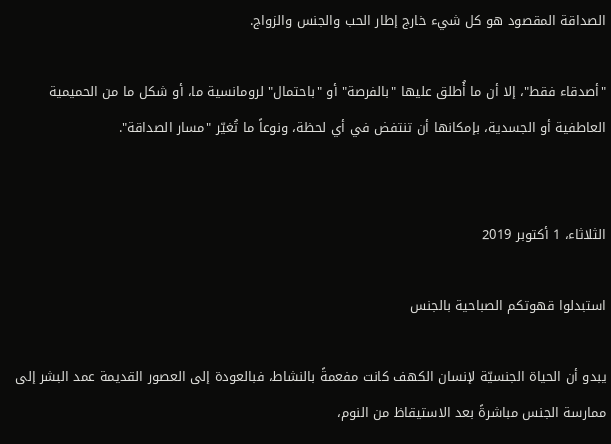الصداقة المقصود هو كل شيء خارج إطار الحب والجنس والزواج.

"أصدقاء فقط"، إلا أن ما أُطلق عليها "بالفرصة" أو "باحتمال" لرومانسية ما، أو شكل ما من الحميمية العاطفية أو الجسدية، بإمكانها أن تنتفض في أي لحظة، ونوعاً ما تُغيّر "مسار الصداقة".


الثلاثاء، 1 أكتوبر 2019

استبدلوا قهوتكم الصباحية بالجنس

يبدو أن الحياة الجنسيّة لإنسان الكهف كانت مفعمةً بالنشاط، فبالعودة إلى العصور القديمة عمد البشر إلى ممارسة الجنس مباشرةً بعد الاستيقاظ من النوم،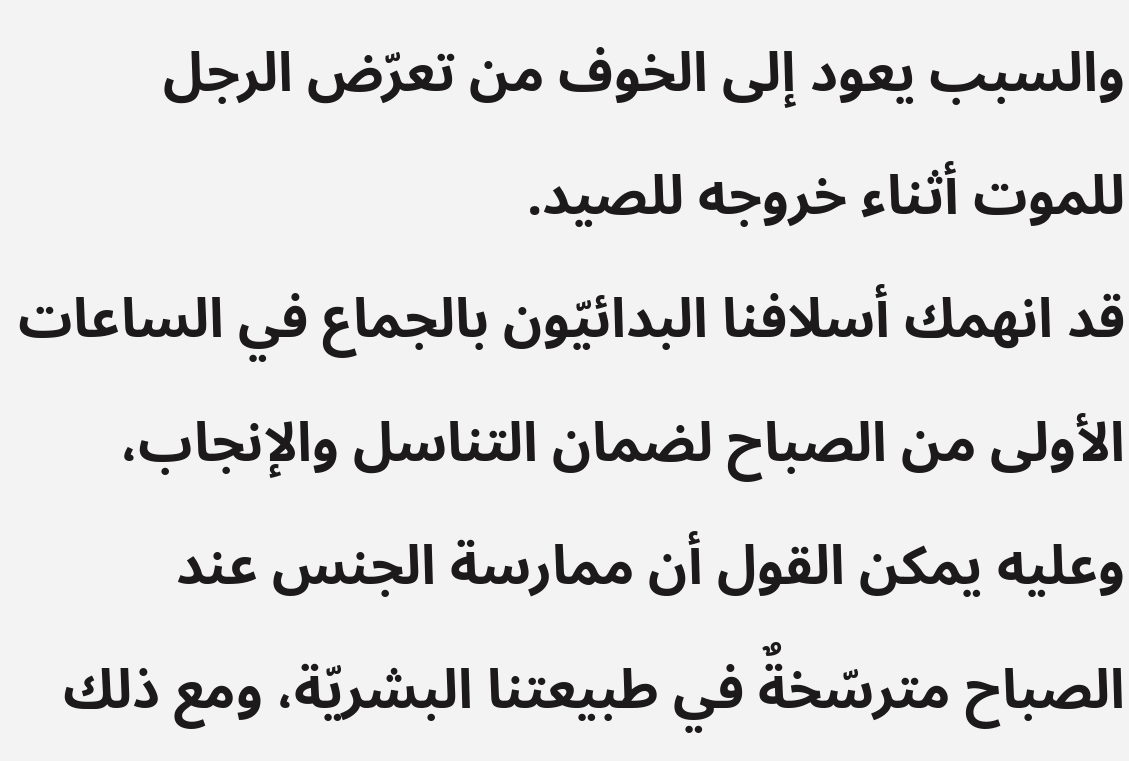والسبب يعود إلى الخوف من تعرّض الرجل للموت أثناء خروجه للصيد.
قد انهمك أسلافنا البدائيّون بالجماع في الساعات الأولى من الصباح لضمان التناسل والإنجاب، وعليه يمكن القول أن ممارسة الجنس عند الصباح مترسّخةٌ في طبيعتنا البشريّة، ومع ذلك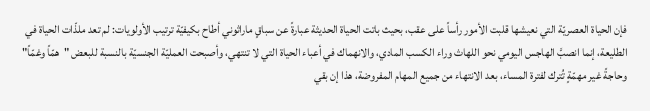فإن الحياة العصريّة التي نعيشها قلبت الأمور رأساً على عقب، بحيث باتت الحياة الحديثة عبارةً عن سباقٍ ماراثوني أطاح بكيفيّة ترتيب الأولويات: لم تعد ملذّات الحياة في الطليعة، إنما انصبَّ الهاجس اليومي نحو اللهاث وراء الكسب المادي، والانهماك في أعباء الحياة التي لا تنتهي، وأصبحت العمليّة الجنسيّة بالنسبة للبعض "همّاً وغمّاً" وحاجةً غير مهمّةٍ تُترك لفترة المساء، بعد الانتهاء من جميع المهام المفروضة، هذا إن بقي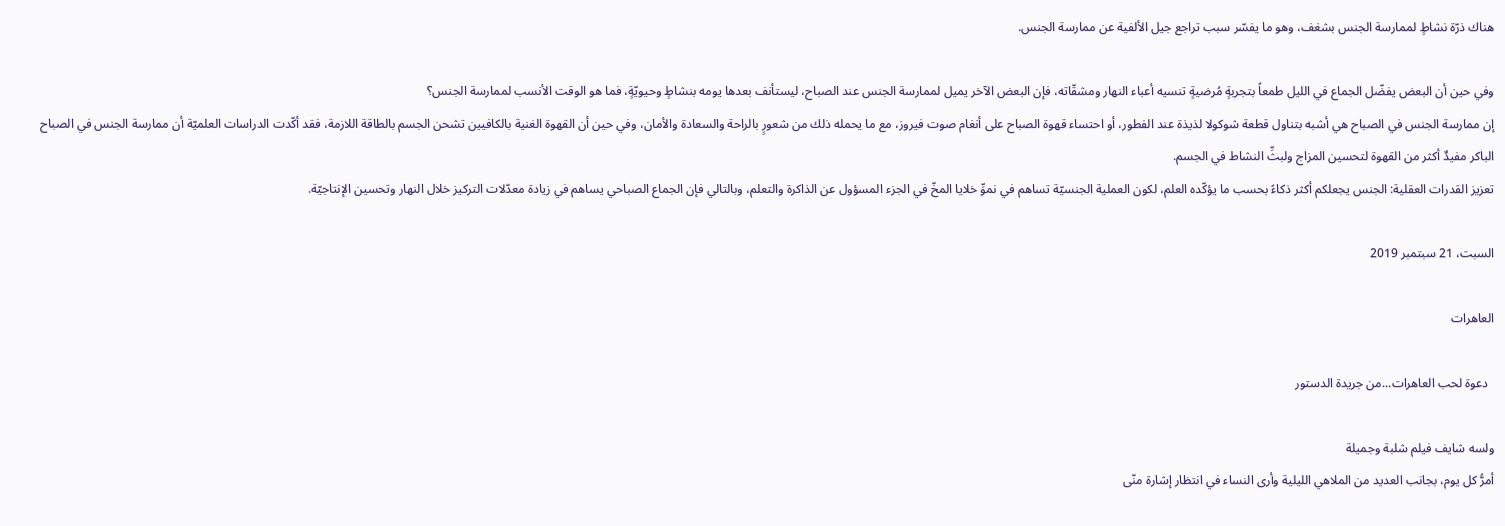هناك ذرّة نشاطٍ لممارسة الجنس بشغف، وهو ما يفسّر سبب تراجع جيل الألفية عن ممارسة الجنس.

وفي حين أن البعض يفضّل الجماع في الليل طمعاً بتجربةٍ مُرضيةٍ تنسيه أعباء النهار ومشقّاته، فإن البعض الآخر يميل لممارسة الجنس عند الصباح، ليستأنف بعدها يومه بنشاطٍ وحيويّةٍ، فما هو الوقت الأنسب لممارسة الجنس؟
إن ممارسة الجنس في الصباح هي أشبه بتناول قطعة شوكولا لذيذة عند الفطور، أو احتساء قهوة الصباح على أنغام صوت فيروز، مع ما يحمله ذلك من شعورٍ بالراحة والسعادة والأمان، وفي حين أن القهوة الغنية بالكافيين تشحن الجسم بالطاقة اللازمة، فقد أكّدت الدراسات العلميّة أن ممارسة الجنس في الصباح الباكر مفيدٌ أكثر من القهوة لتحسين المزاج ولبثِّ النشاط في الجسم.
تعزيز القدرات العقلية: الجنس يجعلكم أكثر ذكاءً بحسب ما يؤكّده العلم، لكون العملية الجنسيّة تساهم في نموِّ خلايا المخّ في الجزء المسؤول عن الذاكرة والتعلم، وبالتالي فإن الجماع الصباحي يساهم في زيادة معدّلات التركيز خلال النهار وتحسين الإنتاجيّة.

السبت، 21 سبتمبر 2019

العاهرات

  دعوة لحب العاهرات...من جريدة الدستور

ولسه شايف فيلم شلبة وجميلة
أمرُّ كل يوم، بجانب العديد من الملاهي الليلية وأرى النساء في انتظار إشارة منّى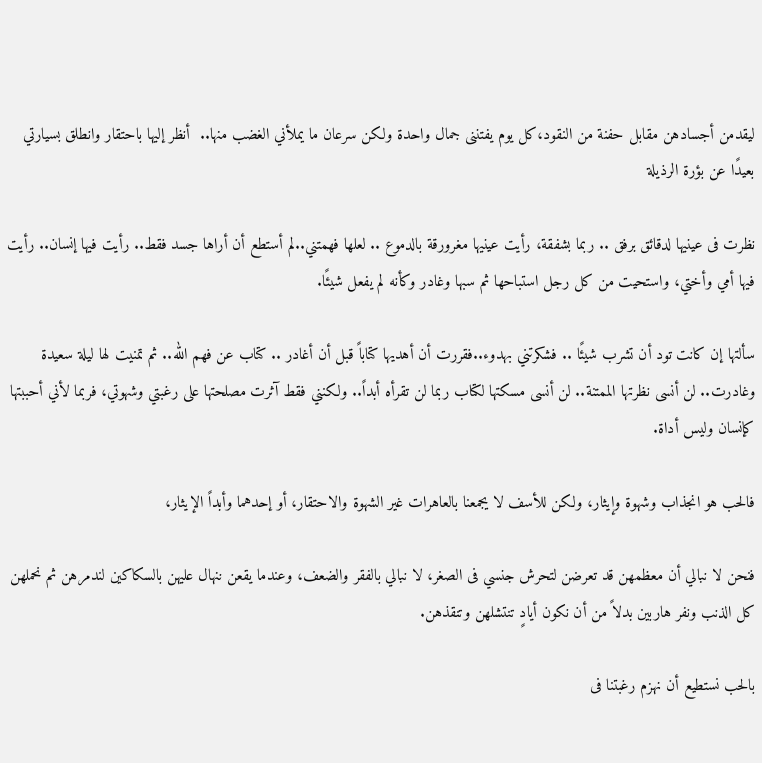ليقدمن أجسادهن مقابل حفنة من النقود،كل يوم يفتننى جمال واحدة ولكن سرعان ما يملأني الغضب منها..  أنظر إليها باحتقار وانطلق بسيارتي بعيدًا عن بؤرة الرذيلة

نظرت فى عينيها لدقائق برفق .. ربما بشفقة، رأيت عينيها مغرورقة بالدموع .. لعلها فهمتني..لم أستطع أن أراها جسد فقط.. رأيت فيها إنسان.. رأيت فيها أمي وأختي، واستحيت من كل رجل استباحها ثم سبها وغادر وكأنه لم يفعل شيئًا.

سألتها إن كانت تود أن تشرب شيئًا .. فشكرتني بهدوء..فقررت أن أهديها كتاباً قبل أن أغادر .. كتاب عن فهم الله.. ثم تمنيت لها ليلة سعيدة وغادرت.. لن أنسى نظرتها الممتنة.. لن أنسى مسكتها لكتاب ربما لن تقرأه أبداً.. ولكنني فقط آثرت مصلحتها على رغبتي وشهوتي، فربما لأني أحببتها كإنسان وليس أداة.

فالحب هو انجذاب وشهوة وإيثار، ولكن للأسف لا يجمعنا بالعاهرات غير الشهوة والاحتقار، أو إحدهما وأبداً الإيثار،

فنحن لا نبالي أن معظمهن قد تعرضن لتحرش جنسي فى الصغر، لا نبالي بالفقر والضعف، وعندما يقعن ننهال عليهن بالسكاكين لندمرهن ثم نحملهن كل الذنب ونفر هاربين بدلاً من أن نكون أيادٍ تنتشلهن وتنقذهن.

بالحب نستطيع أن نهزم رغبتنا فى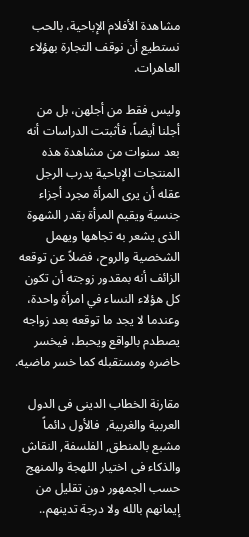مشاهدة الأفلام الإباحية، بالحب نستطيع أن نوقف التجارة بهؤلاء العاهرات.

وليس فقط من أجلهن، بل من أجلنا أيضاً، فأثبتت الدراسات أنه بعد سنوات من مشاهدة هذه المنتجات الإباحية يدرب الرجل عقله أن يرى المرأة مجرد أجزاء جنسية ويقيم المرأة بقدر الشهوة الذى يشعر به تجاهها ويهمل الشخصية والروح، فضلاً عن توقعه الزائف أنه بمقدور زوجته أن تكون كل هؤلاء النساء في امرأة واحدة، وعندما لا يجد ما توقعه بعد زواجه  يصطدم بالواقع ويحبط، فيخسر حاضره ومستقبله كما خسر ماضيه.

مقارنة الخطاب الدينى فى الدول العربية والغربية,  فالأول دائماً مشبع بالمنطق, الفلسفة, النقاش والذكاء فى اختيار اللهجة والمنهج حسب الجمهور دون تقليل من إيمانهم بالله ولا درجة تدينهم..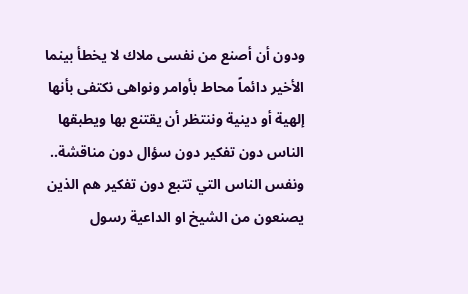ودون أن أصنع من نفسى ملاك لا يخطأ بينما الأخير دائماً محاط بأوامر ونواهى نكتفى بأنها إلهية أو دينية وننتظر أن يقتنع بها ويطبقها الناس دون تفكير دون سؤال دون مناقشة.. ونفس الناس التي تتبع دون تفكير هم الذين يصنعون من الشيخ او الداعية رسول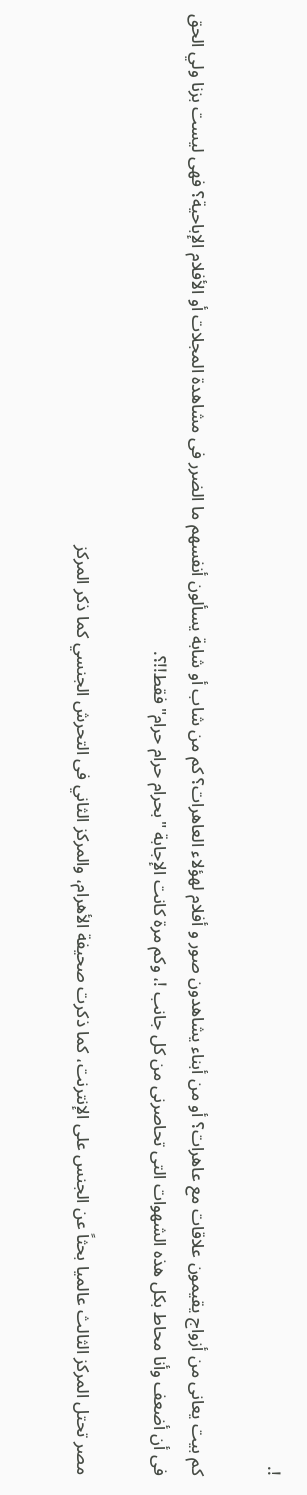!.

كم بيت يعانى من أزواج يقيمون علاقات مع عاهرات؟ أو من أبناء يشاهدون صور و أفلام لهؤلاء العاهرات؟ كم من شاب أو شابة يسألون أنفسهم ما الضرر فى مشاهدة المجلات أو الأفلام الإباحية؟ فهى ليست بزنا ولي الحق فى أن أضعف وأنا محاط بكل هذه الشهوات التى تحاصرنى من كل جانب !، وكم مرة كانت الإجابة "بحرام حرام حرام" فقط!!؟.

مصر تحتل المركز الثالث عالميا بحثاً عن الجنس على الإنترنت، كما ذكرت صحيفة الأهرام، والمركز الثاني فى التحرش الجنسي كما ذكر المركز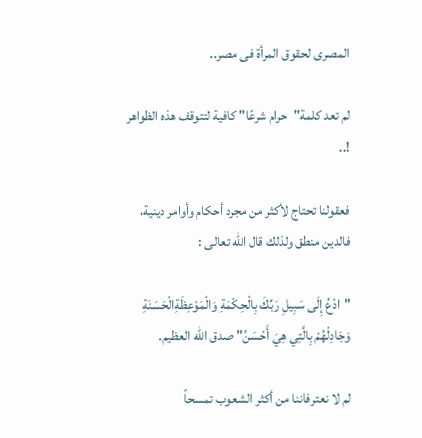المصرى لحقوق المرأة فى مصر..

لم تعد كلمة"حرام شرعًا" كافية لتتوقف هذه الظواهر !..

فعقولنا تحتاج لأكثر من مجرد أحكام وأوامر دينية، فالدين منطق ولذلك قال الله تعالى :

"ادْعُ إِلَى سَبِيلِ رَبِّكَ بِالْحِكْمَةِ وَالْمَوْعِظَةِالْحَسَنَةِ وَجَادِلْهُمْ بِالَّتِي هِيَ أَحْسَنُ" صدق الله العظيم.

لم لا نعترفاننا من أكثر الشعوب تمسحاً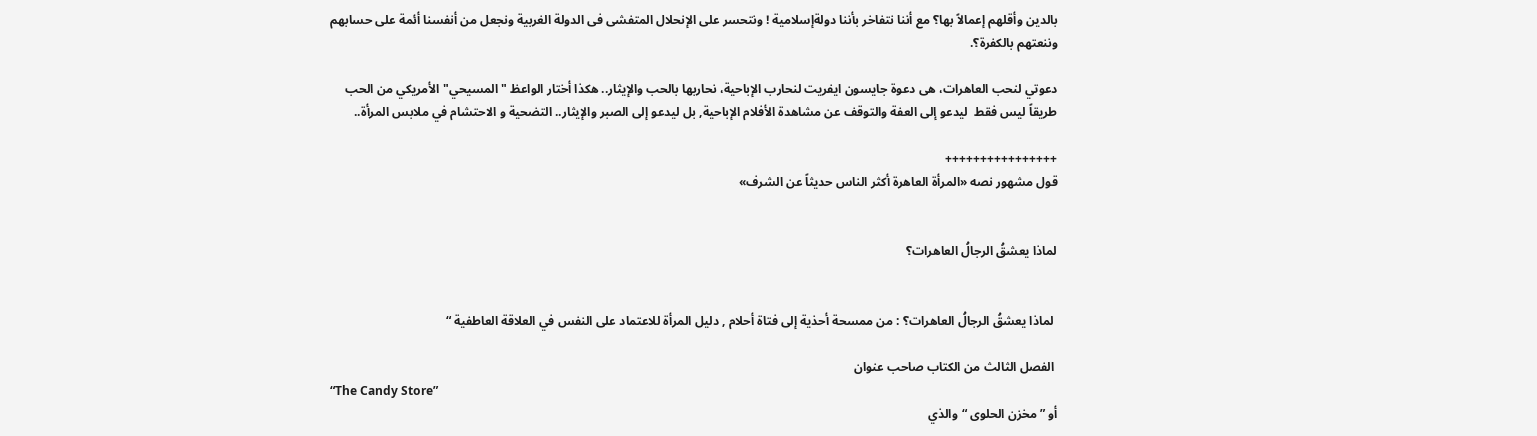بالدين وأقلهم إعمالاً بها؟ مع أننا نتفاخر بأننا دولةإسلامية ! ونتحسر على الإنحلال المتفشى فى الدولة الغربية ونجعل من أنفسنا أئمة على حسابهم وننعتهم بالكفرة؟.

دعوتي لنحب العاهرات، هى دعوة جايسون ايفريت لنحارب الإباحية، نحاربها بالحب والإيثار.. هكذا أختار الواعظ " المسيحي"الأمريكي من الحب طريقاً ليس فقط  ليدعو إلى العفة والتوقف عن مشاهدة الأفلام الإباحية, بل ليدعو إلى الصبر والإيثار.. التضحية و الاحتشام في ملابس المرأة..

++++++++++++++++
قول مشهور نصه «المرأة العاهرة أكثر الناس حديثاً عن الشرف»


لماذا يعشقُ الرجالُ العاهرات؟


 لماذا يعشقُ الرجالُ العاهرات؟ : من ممسحة أحذية إلى فتاة أحلام , دليل المرأة للاعتماد على النفس في العلاقة العاطفية “

 الفصل الثالث من الكتاب صاحب عنوان
“The Candy Store”
أو ” مخزن الحلوى “والذي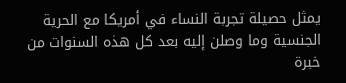يمثل حصيلة تجربة النساء في أمريكا مع الحرية الجنسية وما وصلن إليه بعد كل هذه السنوات من خبرة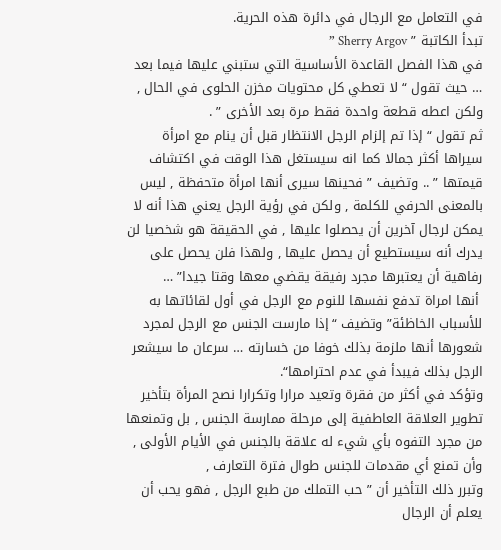في التعامل مع الرجال في دائرة هذه الحرية.
تبدأ الكاتبة ” Sherry Argov ”
في هذا الفصل القاعدة الأساسية التي ستبني عليها فيما بعد … حيث تقول “ لا تعطي كل محتويات مخزن الحلوى في الحال , ولكن اعطه قطعة واحدة فقط مرة بعد الأخرى ” .
ثم تقول “ إذا تم إلزام الرجل الانتظار قبل أن ينام مع امرأة سيراها أكثر جمالا كما انه سيستغل هذا الوقت في اكتشاف قيمتها ” .. وتضيف ” فحينها سيرى أنها امرأة متحفظة , ليس بالمعنى الحرفي للكلمة , ولكن في رؤية الرجل يعني هذا أنه لا يمكن لرجال آخرين أن يحصلوا عليها , في الحقيقة هو شخصيا لن يدرك أنه سيستطيع أن يحصل عليها , ولهذا فلن يحصل على رفاهية أن يعتبرها مجرد رفيقة يقضي معها وقتا جيدا” …
 أنها امراة تدفع نفسها للنوم مع الرجل في أول لقائاتها به للأسباب الخاظئة” وتضيف “إذا مارست الجنس مع الرجل لمجرد شعورها أنها ملزمة بذلك خوفا من خسارته … سرعان ما سيشعر الرجل بذلك فيبدأ في عدم احترامها“.
وتؤكد في أكثر من فقرة وتعيد مرارا وتكرارا نصح المرأة بتأخير تطوير العلاقة العاطفية إلى مرحلة ممارسة الجنس , بل وتمنعها من مجرد التفوه بأي شيء له علاقة بالجنس في الأيام الأولى , وأن تمنع أي مقدمات للجنس طوال فترة التعارف ,
وتبرر ذلك التأخير أن ” حب التملك من طبع الرجل , فهو يحب أن يعلم أن الرجال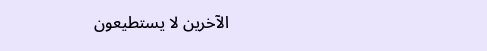الآخرين لا يستطيعون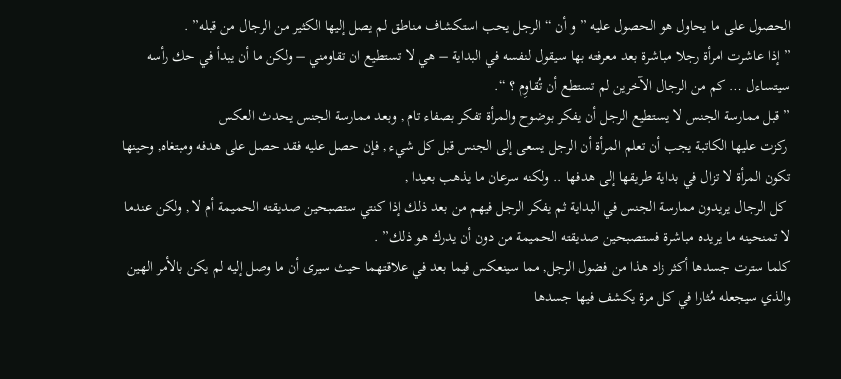الحصول على ما يحاول هو الحصول عليه ” و أن “ الرجل يحب استكشاف مناطق لم يصل إليها الكثير من الرجال من قبله” .
” إذا عاشرت امرأة رجلا مباشرة بعد معرفته بها سيقول لنفسه في البداية – هي لا تستطيع ان تقاومني – ولكن ما أن يبدأ في حك رأسه سيتساءل … كم من الرجال الآخرين لم تستطع أن تُقاوِم ؟ “.
” قبل ممارسة الجنس لا يستطيع الرجل أن يفكر بوضوح والمرأة تفكر بصفاء تام , وبعد ممارسة الجنس يحدث العكس
 ركزت عليها الكاتبة يجب أن تعلم المرأة أن الرجل يسعى إلى الجنس قبل كل شيء , فإن حصل عليه فقد حصل على هدفه ومبتغاه, وحينها تكون المرأة لا تزال في بداية طريقها إلى هدفها .. ولكنه سرعان ما يذهب بعيدا ,
 كل الرجال يريدون ممارسة الجنس في البداية ثم يفكر الرجل فيهم من بعد ذلك إذا كنتي ستصبحين صديقته الحميمة أم لا , ولكن عندما لا تمنحينه ما يريده مباشرة فستصبحين صديقته الحميمة من دون أن يدرك هو ذلك” .
كلما سترت جسدها أكثر زاد هذا من فضول الرجل, مما سينعكس فيما بعد في علاقتهما حيث سيرى أن ما وصل إليه لم يكن بالأمر الهين والذي سيجعله مُثارا في كل مرة يكشف فيها جسدها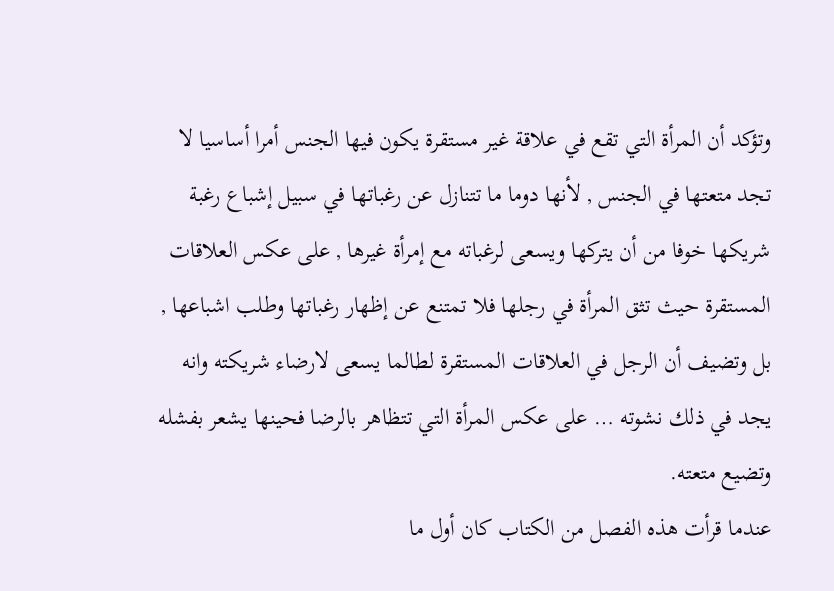وتؤكد أن المرأة التي تقع في علاقة غير مستقرة يكون فيها الجنس أمرا أساسيا لا تجد متعتها في الجنس , لأنها دوما ما تتنازل عن رغباتها في سبيل إشباع رغبة شريكها خوفا من أن يتركها ويسعى لرغباته مع إمرأة غيرها , على عكس العلاقات المستقرة حيث تثق المرأة في رجلها فلا تمتنع عن إظهار رغباتها وطلب اشباعها , بل وتضيف أن الرجل في العلاقات المستقرة لطالما يسعى لارضاء شريكته وانه يجد في ذلك نشوته … على عكس المرأة التي تتظاهر بالرضا فحينها يشعر بفشله وتضيع متعته.
عندما قرأت هذه الفصل من الكتاب كان أول ما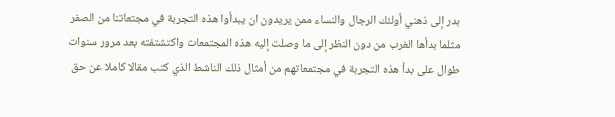بدر إلى ذهني أولئك الرجال والنساء ممن يريدون ان يبدأوا هذه التجربة في مجتعاتنا من الصفر مثلما بدأها الغرب من دون النظر إلى ما وصلت إليه هذه المجتمعات واكتشتفته بعد مرور سنوات طوال على بدأ هذه التجربة في مجتمعاتهم من أمثال ذلك الناشط الذي كتب مقالا كاملا عن حق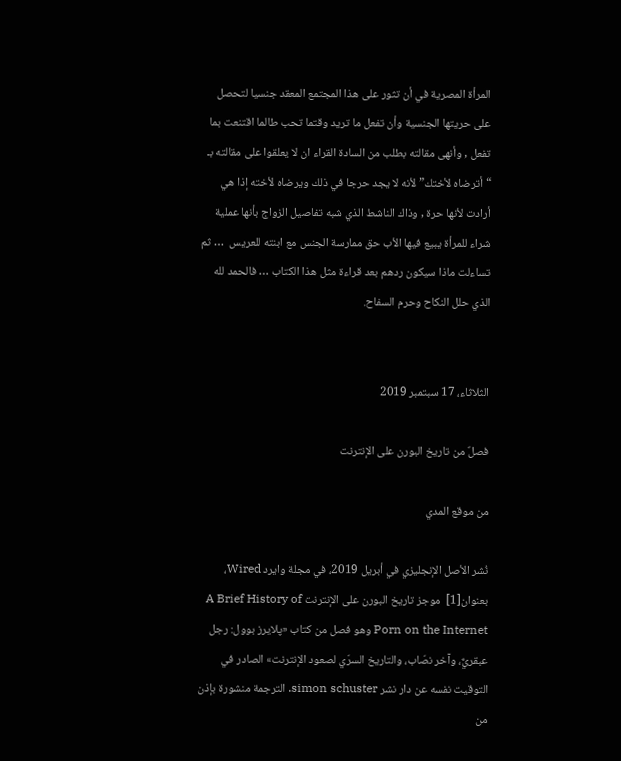المرأة المصرية في أن تثور على هذا المجتمع المعقد جنسيا لتحصل على حريتها الجنسية وأن تفعل ما تريد وقتما تحب طالما اقتنعت بما تفعل , وأنهى مقالته بطلب من السادة القراء ان لا يعلقوا على مقالته بـ “أترضاه لأختك” لأنه لا يجد حرجا في ذلك ويرضاه لأخته إذا هي أرادت لأنها حرة , وذاك الناشط الذي شبه تفاصيل الزواج بأنها عملية شراء للمرأة يبيع فيها الأب حق ممارسة الجنس مع ابنته للعريس  … ثم تساءلت ماذا سيكون ردهم بعد قراءة مثل هذا الكتاب … فالحمد لله الذي حلل النكاح وحرم السفاح.


الثلاثاء، 17 سبتمبر 2019

فصلٌ من تاريخ البورن على الإنترنت

من موقع المدي

نُشر الأصل الإنجليزي في أبريل 2019، في مجلة وايرد Wired، بعنوان[1]  موجز تاريخ البورن على الإنترنت A Brief History of Porn on the Internet وهو فصل من كتاب «پلايرز بوول: رجل عبقريٌّ، وآخر نصّاب، والتاريخ السرّي لصعود الإنترنت» الصادر في التوقيت نفسه عن دار نشر simon schuster. الترجمة منشورة بإذن من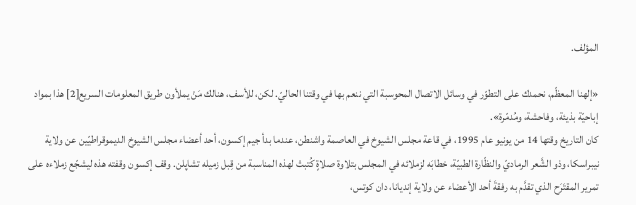المؤلف.

«إلهنا المعظّم، نحمدك على التطوّر في وسائل الاتصال المحوسبة التي ننعم بها في وقتنا الحاليّ. لكن، للأسف، هنالك مَنْ يملأون طريق المعلومات السريع[2] هذا بمواد إباحيّة بذيئة، وفاحشة، ومُدمّرة».
كان التاريخ وقتها 14 من يونيو عام 1995، في قاعة مجلس الشيوخ في العاصمة واشنطن، عندما بدأ جيم إكسون، أحد أعضاء مجلس الشيوخ الديموقراطيّين عن ولاية نيبراسكا، وذو الشَّعر الرماديّ والنظّارة الطبيّة، خطابَه لزملائه في المجلس بتلاوة صلاةٍ كُتبتْ لهذه المناسبة من قِبل زميله تشاپلن. وقف إكسون وقفته هذه ليشجّع زملاءه على تمرير المقتَرَح الذي تقدَّم به رفقةَ أحد الأعضاء عن ولاية إنديانا، دان كوتس،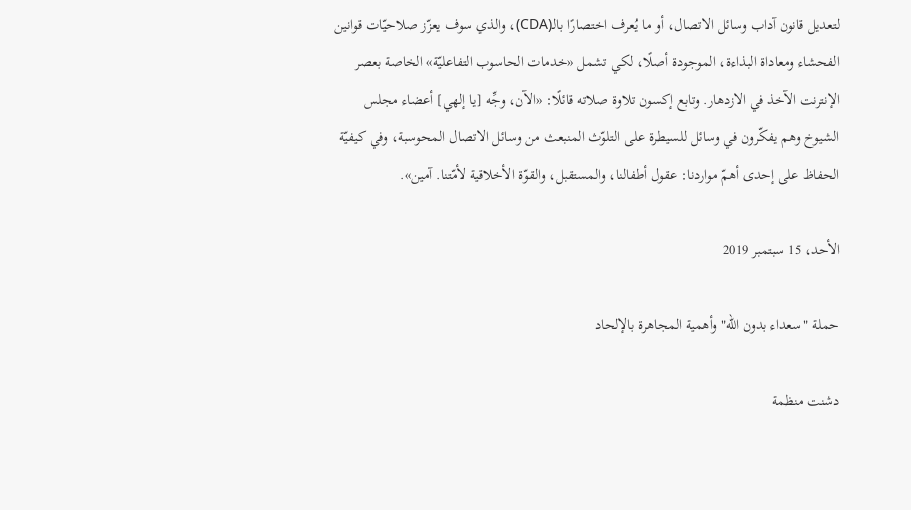لتعديل قانون آداب وسائل الاتصال، أو ما يُعرف اختصارًا بالـ(CDA)، والذي سوف يعزّز صلاحيّات قوانين الفحشاء ومعاداة البذاءة، الموجودة أصلًا، لكي تشمل «خدمات الحاسوب التفاعليّة» الخاصة بعصر الإنترنت الآخذ في الازدهار. وتابع إكسون تلاوة صلاته قائلًا: «الآن، وجِّه [يا إلهي] أعضاء مجلس الشيوخ وهم يفكّرون في وسائل للسيطرة على التلوّث المنبعث من وسائل الاتصال المحوسبة، وفي كيفيّة الحفاظ على إحدى أهمّ مواردنا: عقول أطفالنا، والمستقبل، والقوّة الأخلاقية لأمّتنا. آمين».

الأحد، 15 سبتمبر 2019

حملة "سعداء بدون الله" وأهمية المجاهرة بالإلحاد

دشنت منظمة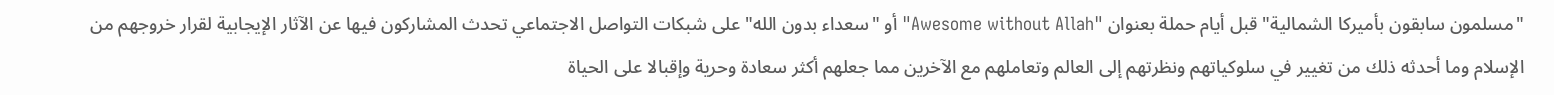"مسلمون سابقون بأميركا الشمالية" قبل أيام حملة بعنوان "Awesome without Allah" أو "سعداء بدون الله" على شبكات التواصل الاجتماعي تحدث المشاركون فيها عن الآثار الإيجابية لقرار خروجهم من الإسلام وما أحدثه ذلك من تغيير في سلوكياتهم ونظرتهم إلى العالم وتعاملهم مع الآخرين مما جعلهم أكثر سعادة وحرية وإقبالا على الحياة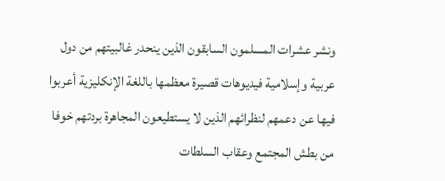ونشر عشرات المسلمون السابقون الذين ينحدر غالبيتهم من دول عربية وإسلامية فيديوهات قصيرة معظمها باللغة الإنكليزية أعربوا فيها عن دعمهم لنظرائهم الذين لا يستطيعون المجاهرة بردتهم خوفا من بطش المجتمع وعقاب السلطات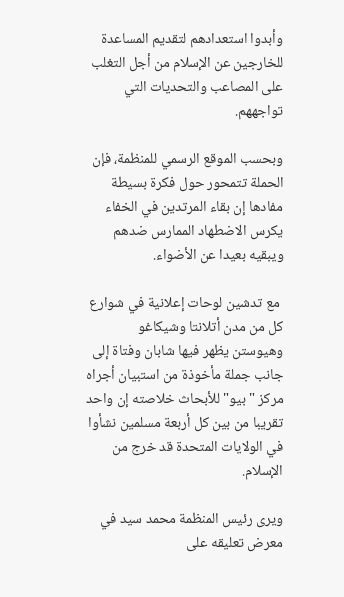وأبدوا استعدادهم لتقديم المساعدة للخارجين عن الإسلام من أجل التغلب على المصاعب والتحديات التي تواجههم.

وبحسب الموقع الرسمي للمنظمة، فإن الحملة تتمحور حول فكرة بسيطة مفادها إن بقاء المرتدين في الخفاء يكرس الاضطهاد الممارس ضدهم ويبقيه بعيدا عن الأضواء.

 مع تدشين لوحات إعلانية في شوارع كل من مدن أتلانتا وشيكاغو وهيوستن يظهر فيها شابان وفتاة إلى جانب جملة مأخوذة من استبيان أجراه مركز "بيو" للأبحاث خلاصته إن واحد تقريبا من بين كل أربعة مسلمين نشأوا في الولايات المتحدة قد خرج من الإسلام.

ويرى رئيس المنظمة محمد سيد في معرض تعليقه على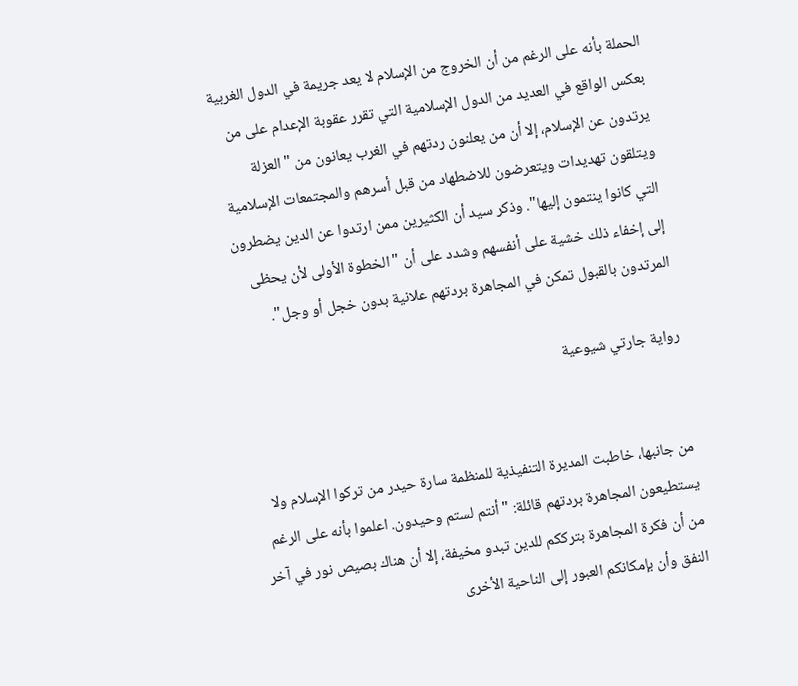الحملة بأنه على الرغم من أن الخروج من الإسلام لا يعد جريمة في الدول الغربية بعكس الواقع في العديد من الدول الإسلامية التي تقرر عقوبة الإعدام على من يرتدون عن الإسلام، إلا أن من يعلنون ردتهم في الغرب يعانون من "العزلة ويتلقون تهديدات ويتعرضون للاضطهاد من قبل أسرهم والمجتمعات الإسلامية التي كانوا ينتمون إليها". وذكر سيد أن الكثيرين ممن ارتدوا عن الدين يضطرون إلى إخفاء ذلك خشية على أنفسهم وشدد على أن "الخطوة الأولى لأن يحظى المرتدون بالقبول تمكن في المجاهرة بردتهم علانية بدون خجل أو وجل".

رواية جارتي شيوعية


من جانبها، خاطبت المديرة التنفيذية للمنظمة سارة حيدر من تركوا الإسلام ولا يستطيعون المجاهرة بردتهم قائلة: "أنتم لستم وحيدون. اعلموا بأنه على الرغم من أن فكرة المجاهرة بترككم للدين تبدو مخيفة، إلا أن هناك بصيص نور في آخر النفق وأن بإمكانكم العبور إلى الناحية الأخرى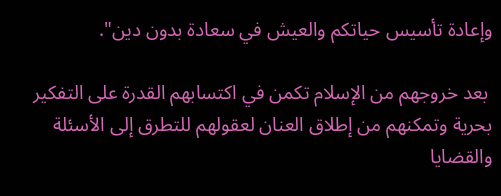وإعادة تأسيس حياتكم والعيش في سعادة بدون دين".

 بعد خروجهم من الإسلام تكمن في اكتسابهم القدرة على التفكير بحرية وتمكنهم من إطلاق العنان لعقولهم للتطرق إلى الأسئلة والقضايا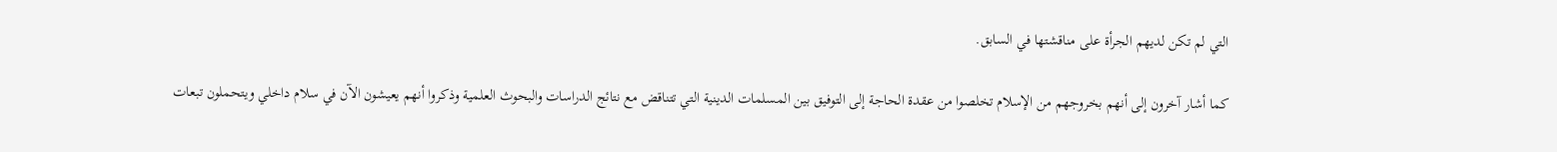التي لم تكن لديهم الجرأة على مناقشتها في السابق.

كما أشار آخرون إلى أنهم بخروجهم من الإسلام تخلصوا من عقدة الحاجة إلى التوفيق بين المسلمات الدينية التي تتناقض مع نتائج الدراسات والبحوث العلمية وذكروا أنهم يعيشون الآن في سلام داخلي ويتحملون تبعات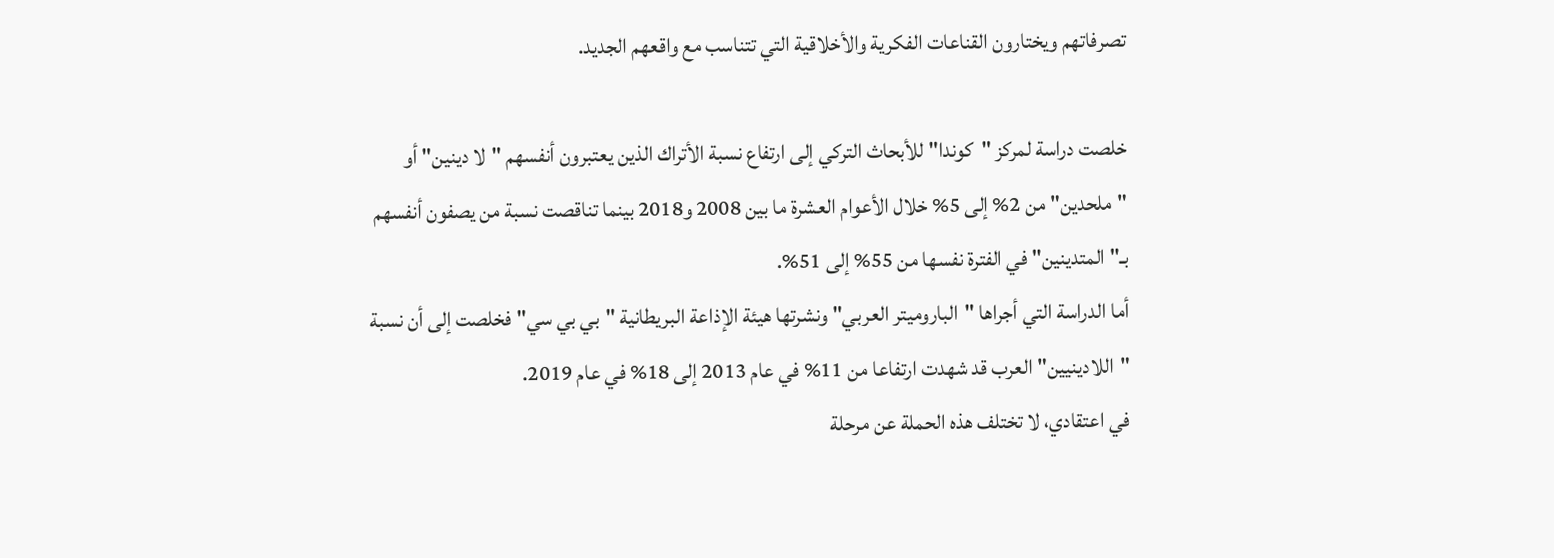تصرفاتهم ويختارون القناعات الفكرية والأخلاقية التي تتناسب مع واقعهم الجديد.

خلصت دراسة لمركز "كوندا" للأبحاث التركي إلى ارتفاع نسبة الأتراك الذين يعتبرون أنفسهم "لا دينين" أو "ملحدين" من 2% إلى 5% خلال الأعوام العشرة ما بين 2008 و2018 بينما تناقصت نسبة من يصفون أنفسهم بـ"المتدينين" في الفترة نفسها من 55% إلى 51%.
أما الدراسة التي أجراها "الباروميتر العربي" ونشرتها هيئة الإذاعة البريطانية "بي بي سي" فخلصت إلى أن نسبة "اللادينيين" العرب قد شهدت ارتفاعا من 11% في عام 2013 إلى 18% في عام 2019.
في اعتقادي، لا تختلف هذه الحملة عن مرحلة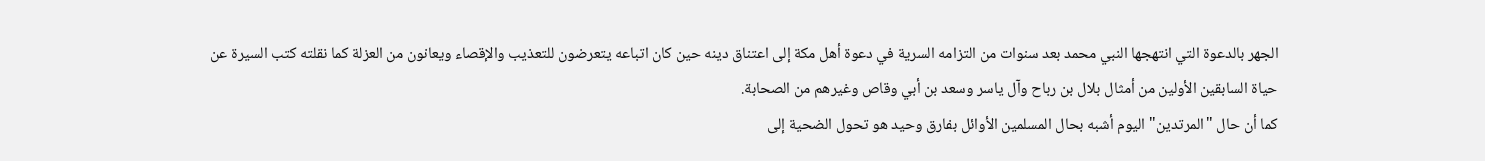الجهر بالدعوة التي انتهجها النبي محمد بعد سنوات من التزامه السرية في دعوة أهل مكة إلى اعتناق دينه حين كان اتباعه يتعرضون للتعذيب والإقصاء ويعانون من العزلة كما نقلته كتب السيرة عن حياة السابقين الأولين من أمثال بلال بن رباح وآل ياسر وسعد بن أبي وقاص وغيرهم من الصحابة.
كما أن حال "المرتدين" اليوم أشبه بحال المسلمين الأوائل بفارق وحيد هو تحول الضحية إلى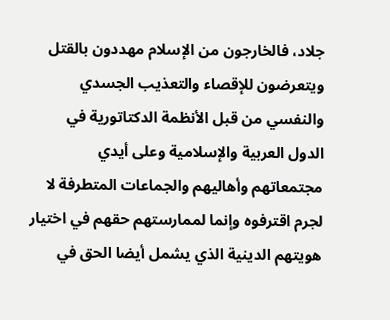جلاد، فالخارجون من الإسلام مهددون بالقتل ويتعرضون للإقصاء والتعذيب الجسدي والنفسي من قبل الأنظمة الدكتاتورية في الدول العربية والإسلامية وعلى أيدي مجتمعاتهم وأهاليهم والجماعات المتطرفة لا لجرم اقترفوه وإنما لممارستهم حقهم في اختيار هويتهم الدينية الذي يشمل أيضا الحق في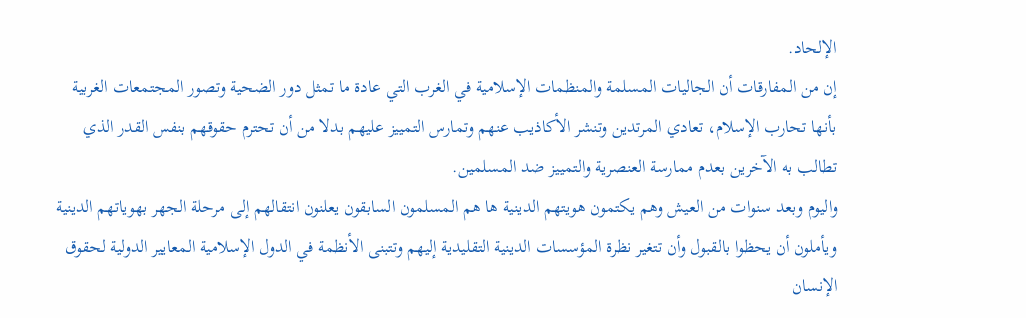الإلحاد.
إن من المفارقات أن الجاليات المسلمة والمنظمات الإسلامية في الغرب التي عادة ما تمثل دور الضحية وتصور المجتمعات الغربية بأنها تحارب الإسلام، تعادي المرتدين وتنشر الأكاذيب عنهم وتمارس التمييز عليهم بدلا من أن تحترم حقوقهم بنفس القدر الذي تطالب به الآخرين بعدم ممارسة العنصرية والتمييز ضد المسلمين.
واليوم وبعد سنوات من العيش وهم يكتمون هويتهم الدينية ها هم المسلمون السابقون يعلنون انتقالهم إلى مرحلة الجهر بهوياتهم الدينية ويأملون أن يحظوا بالقبول وأن تتغير نظرة المؤسسات الدينية التقليدية إليهم وتتبنى الأنظمة في الدول الإسلامية المعايير الدولية لحقوق الإنسان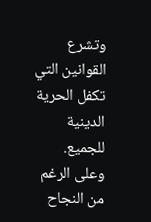وتشرع القوانين التي تكفل الحرية الدينية للجميع.
وعلى الرغم من النجاح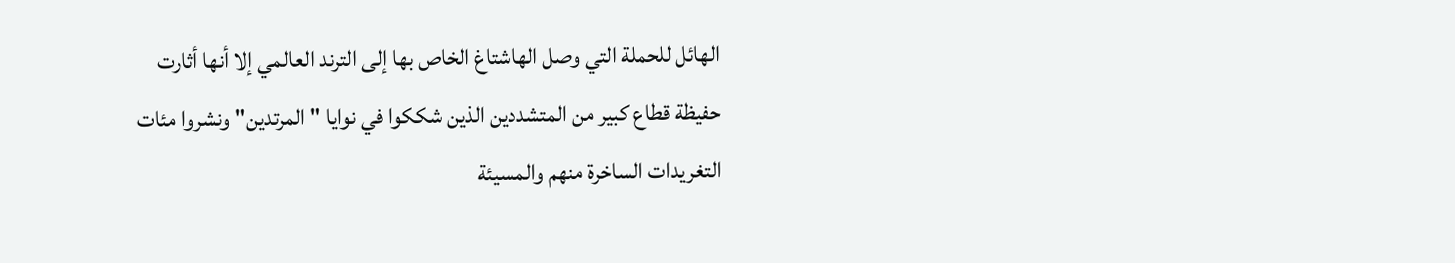الهائل للحملة التي وصل الهاشتاغ الخاص بها إلى الترند العالمي إلا أنها أثارت حفيظة قطاع كبير من المتشددين الذين شككوا في نوايا "المرتدين" ونشروا مئات التغريدات الساخرة منهم والمسيئة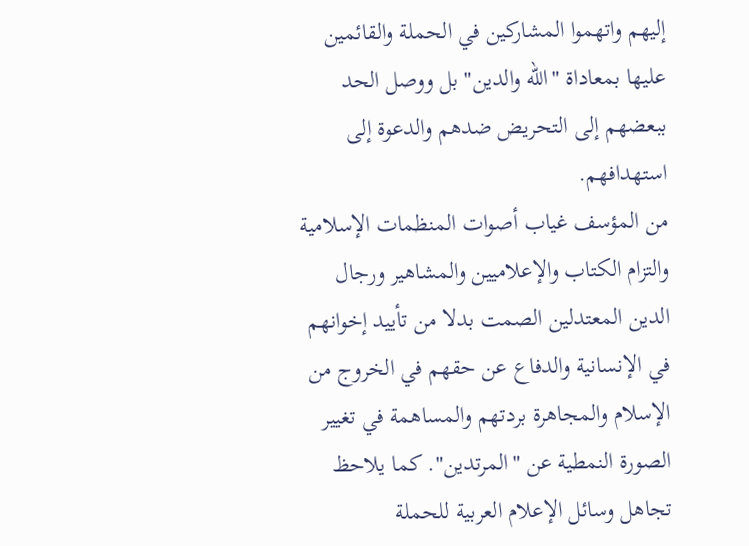إليهم واتهموا المشاركين في الحملة والقائمين عليها بمعاداة "الله والدين" بل ووصل الحد ببعضهم إلى التحريض ضدهم والدعوة إلى استهدافهم.
من المؤسف غياب أصوات المنظمات الإسلامية والتزام الكتاب والإعلاميين والمشاهير ورجال الدين المعتدلين الصمت بدلا من تأييد إخوانهم في الإنسانية والدفاع عن حقهم في الخروج من الإسلام والمجاهرة بردتهم والمساهمة في تغيير الصورة النمطية عن "المرتدين". كما يلاحظ تجاهل وسائل الإعلام العربية للحملة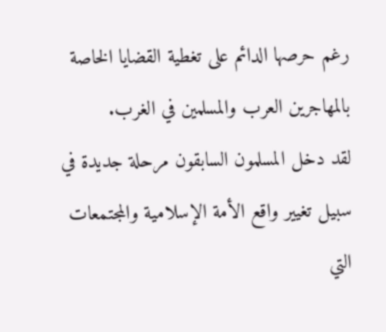رغم حرصها الدائم على تغطية القضايا الخاصة بالمهاجرين العرب والمسلمين في الغرب.
لقد دخل المسلمون السابقون مرحلة جديدة في سبيل تغيير واقع الأمة الإسلامية والمجتمعات التي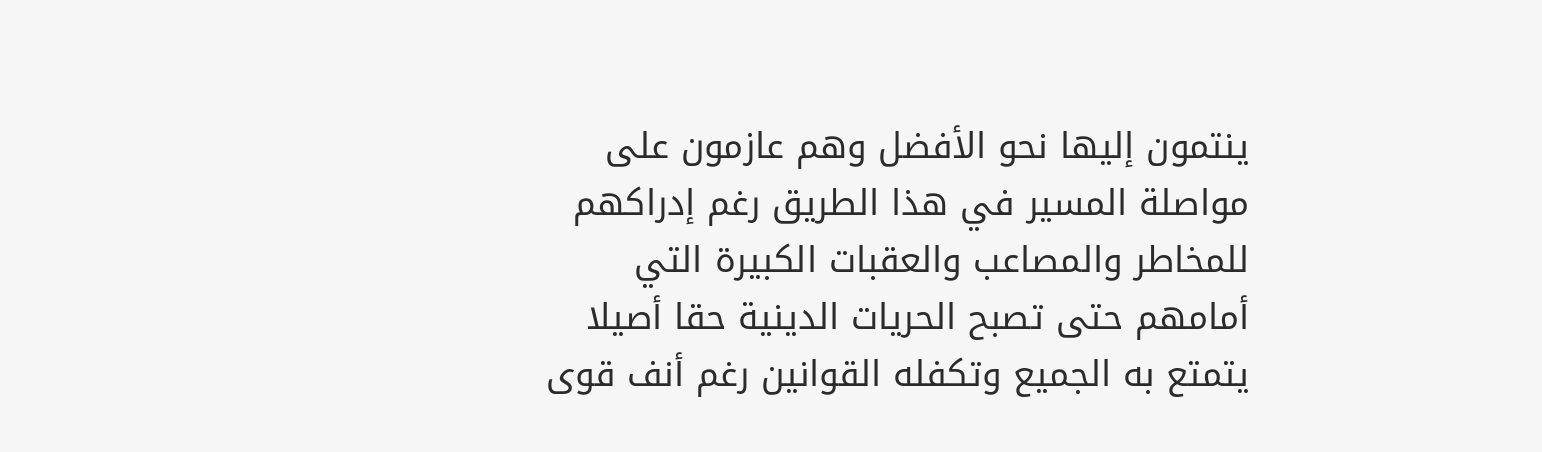ينتمون إليها نحو الأفضل وهم عازمون على مواصلة المسير في هذا الطريق رغم إدراكهم للمخاطر والمصاعب والعقبات الكبيرة التي أمامهم حتى تصبح الحريات الدينية حقا أصيلا يتمتع به الجميع وتكفله القوانين رغم أنف قوى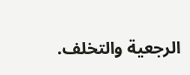الرجعية والتخلف.